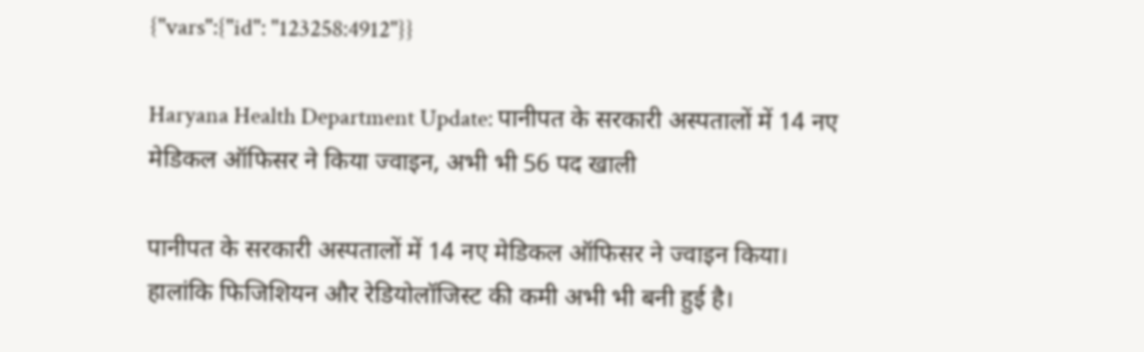{"vars":{"id": "123258:4912"}}

Haryana Health Department Update: पानीपत के सरकारी अस्पतालों में 14 नए मेडिकल ऑफिसर ने किया ज्वाइन, अभी भी 56 पद खाली

पानीपत के सरकारी अस्पतालों में 14 नए मेडिकल ऑफिसर ने ज्वाइन किया। हालांकि फिजिशियन और रेडियोलॉजिस्ट की कमी अभी भी बनी हुई है।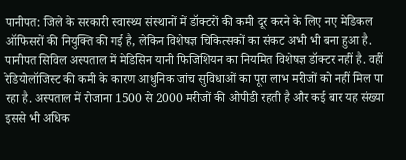पानीपत: जिले के सरकारी स्वास्थ्य संस्थानों में डॉक्टरों की कमी दूर करने के लिए नए मेडिकल ऑफिसरों की नियुक्ति की गई है, लेकिन विशेषज्ञ चिकित्सकों का संकट अभी भी बना हुआ है. पानीपत सिविल अस्पताल में मेडिसिन यानी फिजिशियन का नियमित विशेषज्ञ डॉक्टर नहीं है. वहीं रेडियोलॉजिस्ट की कमी के कारण आधुनिक जांच सुविधाओं का पूरा लाभ मरीजों को नहीं मिल पा रहा है. अस्पताल में रोजाना 1500 से 2000 मरीजों की ओपीडी रहती है और कई बार यह संख्या इससे भी अधिक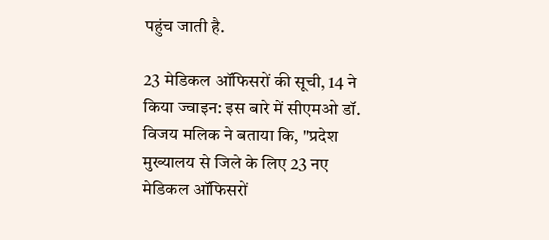पहुंच जाती है.

23 मेडिकल ऑफिसरों की सूची, 14 ने किया ज्वाइन: इस बारे में सीएमओ डॉ. विजय मलिक ने बताया कि, "प्रदेश मुख्यालय से जिले के लिए 23 नए मेडिकल ऑफिसरों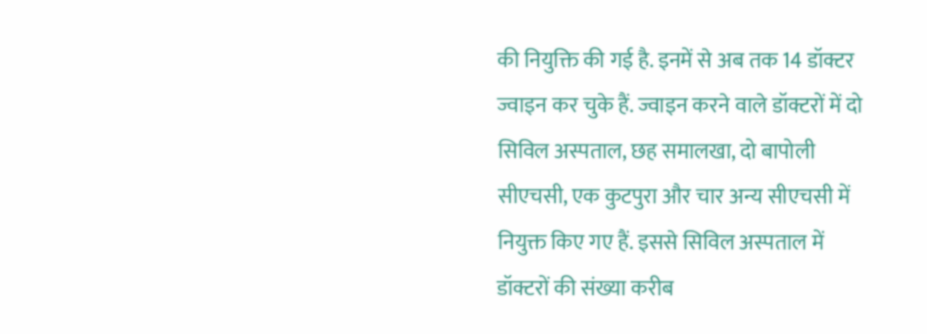की नियुक्ति की गई है. इनमें से अब तक 14 डॉक्टर ज्वाइन कर चुके हैं. ज्वाइन करने वाले डॉक्टरों में दो सिविल अस्पताल, छह समालखा, दो बापोली सीएचसी, एक कुटपुरा और चार अन्य सीएचसी में नियुक्त किए गए हैं. इससे सिविल अस्पताल में डॉक्टरों की संख्या करीब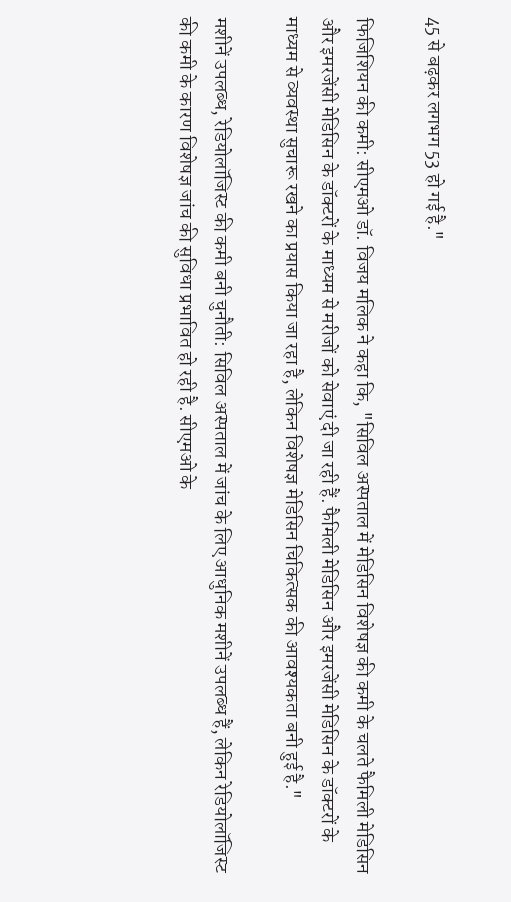45 से बढ़कर लगभग 53 हो गई है."

फिजिशियन की कमी: सीएमओ डॉ. विजय मलिक ने कहा कि, "सिविल अस्पताल में मेडिसिन विशेषज्ञ की कमी के चलते फैमिली मेडिसिन और इमरजेंसी मेडिसिन के डॉक्टरों के माध्यम से मरीजों को सेवाएं दी जा रही हैं. फैमिली मेडिसिन और इमरजेंसी मेडिसिन के डॉक्टरों के माध्यम से व्यवस्था सुचारू रखने का प्रयास किया जा रहा है, लेकिन विशेषज्ञ मेडिसिन चिकित्सक की आवश्यकता बनी हुई है."

मशीनें उपलब्ध, रेडियोलॉजिस्ट की कमी बनी चुनौती: सिविल अस्पताल में जांच के लिए आधुनिक मशीनें उपलब्ध हैं, लेकिन रेडियोलॉजिस्ट की कमी के कारण विशेषज्ञ जांच की सुविधा प्रभावित हो रही है. सीएमओ के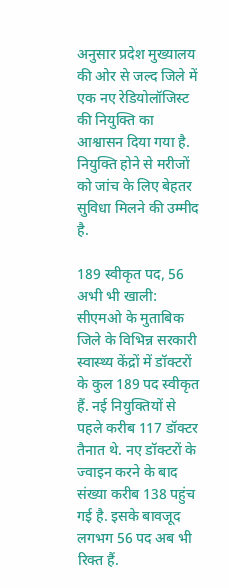अनुसार प्रदेश मुख्यालय की ओर से जल्द जिले में एक नए रेडियोलॉजिस्ट की नियुक्ति का आश्वासन दिया गया है. नियुक्ति होने से मरीजों को जांच के लिए बेहतर सुविधा मिलने की उम्मीद है.

189 स्वीकृत पद, 56 अभी भी खाली: सीएमओ के मुताबिक जिले के विभिन्न सरकारी स्वास्थ्य केंद्रों में डॉक्टरों के कुल 189 पद स्वीकृत हैं. नई नियुक्तियों से पहले करीब 117 डॉक्टर तैनात थे. नए डॉक्टरों के ज्वाइन करने के बाद संख्या करीब 138 पहुंच गई है. इसके बावजूद लगभग 56 पद अब भी रिक्त हैं.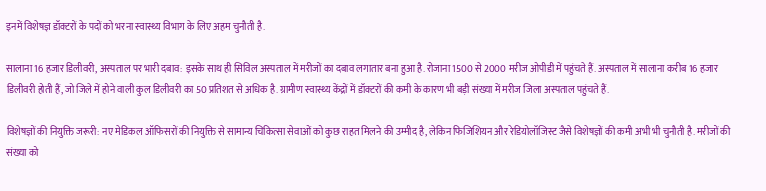इनमें विशेषज्ञ डॉक्टरों के पदों को भरना स्वास्थ्य विभाग के लिए अहम चुनौती है.

सालाना 16 हजार डिलीवरी, अस्पताल पर भारी दबाव: इसके साथ ही सिविल अस्पताल में मरीजों का दबाव लगातार बना हुआ है. रोजाना 1500 से 2000 मरीज ओपीडी में पहुंचते हैं. अस्पताल में सालाना करीब 16 हजार डिलीवरी होती हैं, जो जिले में होने वाली कुल डिलीवरी का 50 प्रतिशत से अधिक है. ग्रामीण स्वास्थ्य केंद्रों में डॉक्टरों की कमी के कारण भी बड़ी संख्या में मरीज जिला अस्पताल पहुंचते हैं.

विशेषज्ञों की नियुक्ति जरूरी: नए मेडिकल ऑफिसरों की नियुक्ति से सामान्य चिकित्सा सेवाओं को कुछ राहत मिलने की उम्मीद है, लेकिन फिजिशियन और रेडियोलॉजिस्ट जैसे विशेषज्ञों की कमी अभी भी चुनौती है. मरीजों की संख्या को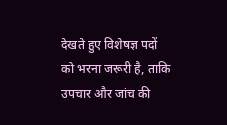देखते हुए विशेषज्ञ पदों को भरना जरूरी है, ताकि उपचार और जांच की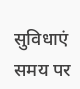सुविधाएं समय पर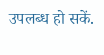उपलब्ध हो सकें.